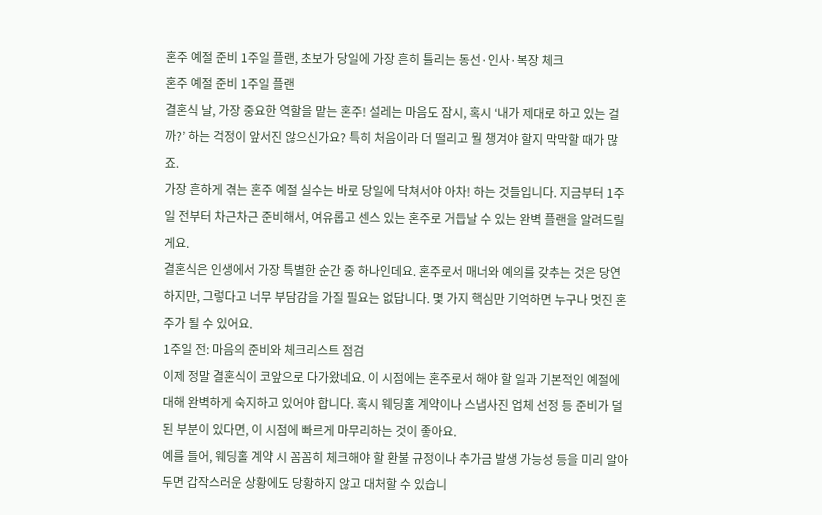혼주 예절 준비 1주일 플랜, 초보가 당일에 가장 흔히 틀리는 동선·인사·복장 체크
혼주 예절 준비 1주일 플랜
결혼식 날, 가장 중요한 역할을 맡는 혼주! 설레는 마음도 잠시, 혹시 ‘내가 제대로 하고 있는 걸까?’ 하는 걱정이 앞서진 않으신가요? 특히 처음이라 더 떨리고 뭘 챙겨야 할지 막막할 때가 많죠.
가장 흔하게 겪는 혼주 예절 실수는 바로 당일에 닥쳐서야 아차! 하는 것들입니다. 지금부터 1주일 전부터 차근차근 준비해서, 여유롭고 센스 있는 혼주로 거듭날 수 있는 완벽 플랜을 알려드릴게요.
결혼식은 인생에서 가장 특별한 순간 중 하나인데요. 혼주로서 매너와 예의를 갖추는 것은 당연하지만, 그렇다고 너무 부담감을 가질 필요는 없답니다. 몇 가지 핵심만 기억하면 누구나 멋진 혼주가 될 수 있어요.
1주일 전: 마음의 준비와 체크리스트 점검
이제 정말 결혼식이 코앞으로 다가왔네요. 이 시점에는 혼주로서 해야 할 일과 기본적인 예절에 대해 완벽하게 숙지하고 있어야 합니다. 혹시 웨딩홀 계약이나 스냅사진 업체 선정 등 준비가 덜 된 부분이 있다면, 이 시점에 빠르게 마무리하는 것이 좋아요.
예를 들어, 웨딩홀 계약 시 꼼꼼히 체크해야 할 환불 규정이나 추가금 발생 가능성 등을 미리 알아두면 갑작스러운 상황에도 당황하지 않고 대처할 수 있습니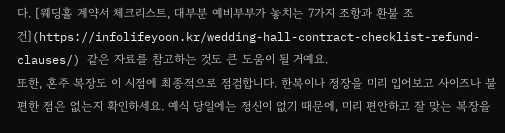다. [웨딩홀 계약서 체크리스트, 대부분 예비부부가 놓치는 7가지 조항과 환불 조건](https://infolifeyoon.kr/wedding-hall-contract-checklist-refund-clauses/) 같은 자료를 참고하는 것도 큰 도움이 될 거예요.
또한, 혼주 복장도 이 시점에 최종적으로 점검합니다. 한복이나 정장을 미리 입어보고 사이즈나 불편한 점은 없는지 확인하세요. 예식 당일에는 정신이 없기 때문에, 미리 편안하고 잘 맞는 복장을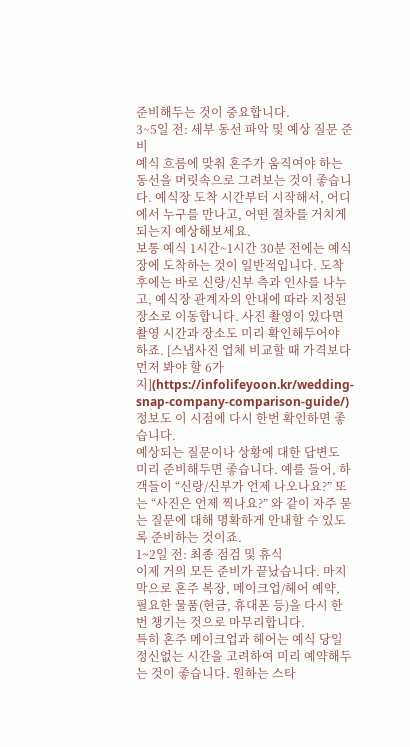준비해두는 것이 중요합니다.
3~5일 전: 세부 동선 파악 및 예상 질문 준비
예식 흐름에 맞춰 혼주가 움직여야 하는 동선을 머릿속으로 그려보는 것이 좋습니다. 예식장 도착 시간부터 시작해서, 어디에서 누구를 만나고, 어떤 절차를 거치게 되는지 예상해보세요.
보통 예식 1시간~1시간 30분 전에는 예식장에 도착하는 것이 일반적입니다. 도착 후에는 바로 신랑/신부 측과 인사를 나누고, 예식장 관계자의 안내에 따라 지정된 장소로 이동합니다. 사진 촬영이 있다면 촬영 시간과 장소도 미리 확인해두어야 하죠. [스냅사진 업체 비교할 때 가격보다 먼저 봐야 할 6가지](https://infolifeyoon.kr/wedding-snap-company-comparison-guide/) 정보도 이 시점에 다시 한번 확인하면 좋습니다.
예상되는 질문이나 상황에 대한 답변도 미리 준비해두면 좋습니다. 예를 들어, 하객들이 “신랑/신부가 언제 나오나요?” 또는 “사진은 언제 찍나요?” 와 같이 자주 묻는 질문에 대해 명확하게 안내할 수 있도록 준비하는 것이죠.
1~2일 전: 최종 점검 및 휴식
이제 거의 모든 준비가 끝났습니다. 마지막으로 혼주 복장, 메이크업/헤어 예약, 필요한 물품(현금, 휴대폰 등)을 다시 한번 챙기는 것으로 마무리합니다.
특히 혼주 메이크업과 헤어는 예식 당일 정신없는 시간을 고려하여 미리 예약해두는 것이 좋습니다. 원하는 스타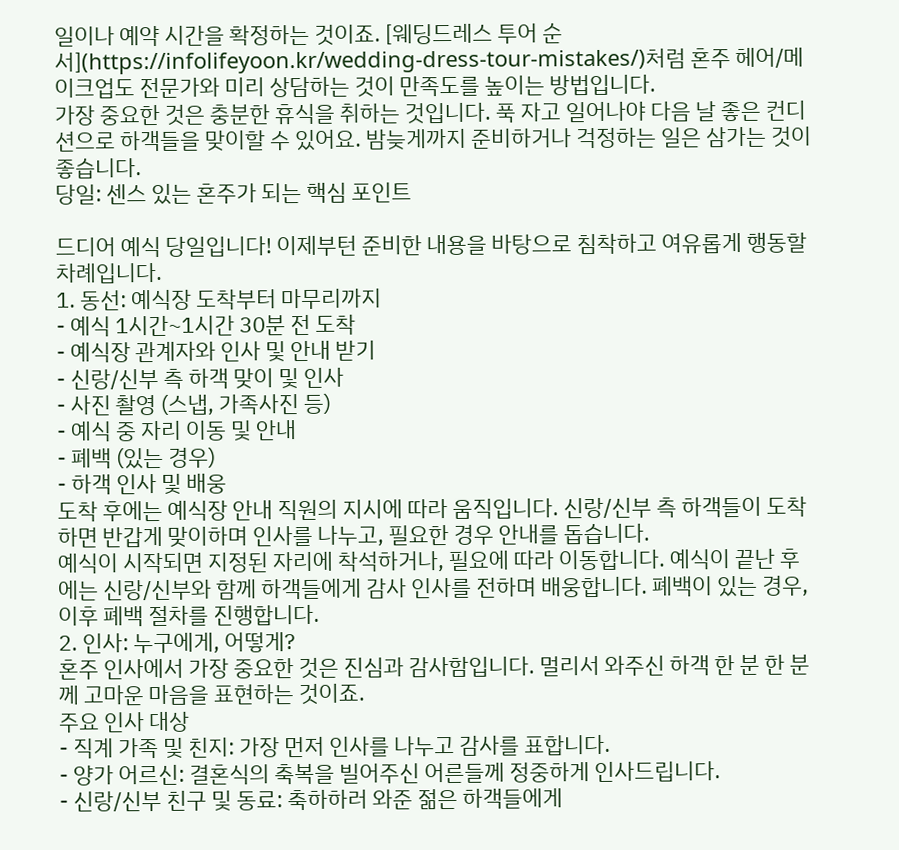일이나 예약 시간을 확정하는 것이죠. [웨딩드레스 투어 순서](https://infolifeyoon.kr/wedding-dress-tour-mistakes/)처럼 혼주 헤어/메이크업도 전문가와 미리 상담하는 것이 만족도를 높이는 방법입니다.
가장 중요한 것은 충분한 휴식을 취하는 것입니다. 푹 자고 일어나야 다음 날 좋은 컨디션으로 하객들을 맞이할 수 있어요. 밤늦게까지 준비하거나 걱정하는 일은 삼가는 것이 좋습니다.
당일: 센스 있는 혼주가 되는 핵심 포인트

드디어 예식 당일입니다! 이제부턴 준비한 내용을 바탕으로 침착하고 여유롭게 행동할 차례입니다.
1. 동선: 예식장 도착부터 마무리까지
- 예식 1시간~1시간 30분 전 도착
- 예식장 관계자와 인사 및 안내 받기
- 신랑/신부 측 하객 맞이 및 인사
- 사진 촬영 (스냅, 가족사진 등)
- 예식 중 자리 이동 및 안내
- 폐백 (있는 경우)
- 하객 인사 및 배웅
도착 후에는 예식장 안내 직원의 지시에 따라 움직입니다. 신랑/신부 측 하객들이 도착하면 반갑게 맞이하며 인사를 나누고, 필요한 경우 안내를 돕습니다.
예식이 시작되면 지정된 자리에 착석하거나, 필요에 따라 이동합니다. 예식이 끝난 후에는 신랑/신부와 함께 하객들에게 감사 인사를 전하며 배웅합니다. 폐백이 있는 경우, 이후 폐백 절차를 진행합니다.
2. 인사: 누구에게, 어떻게?
혼주 인사에서 가장 중요한 것은 진심과 감사함입니다. 멀리서 와주신 하객 한 분 한 분께 고마운 마음을 표현하는 것이죠.
주요 인사 대상
- 직계 가족 및 친지: 가장 먼저 인사를 나누고 감사를 표합니다.
- 양가 어르신: 결혼식의 축복을 빌어주신 어른들께 정중하게 인사드립니다.
- 신랑/신부 친구 및 동료: 축하하러 와준 젊은 하객들에게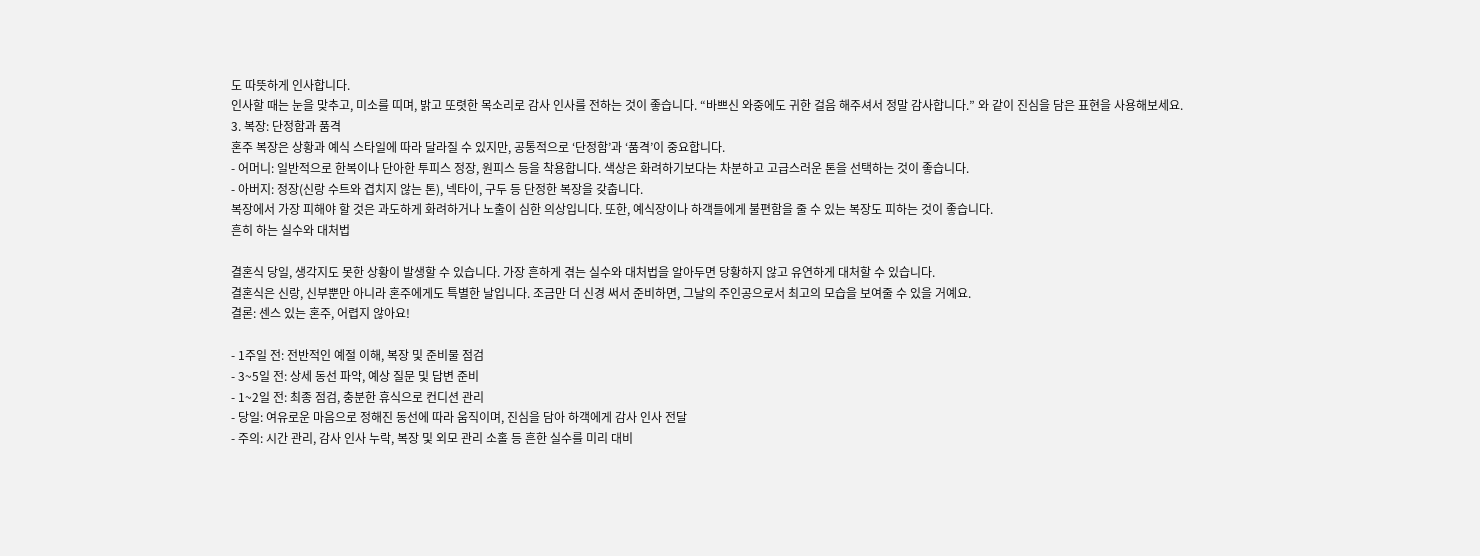도 따뜻하게 인사합니다.
인사할 때는 눈을 맞추고, 미소를 띠며, 밝고 또렷한 목소리로 감사 인사를 전하는 것이 좋습니다. “바쁘신 와중에도 귀한 걸음 해주셔서 정말 감사합니다.” 와 같이 진심을 담은 표현을 사용해보세요.
3. 복장: 단정함과 품격
혼주 복장은 상황과 예식 스타일에 따라 달라질 수 있지만, 공통적으로 ‘단정함’과 ‘품격’이 중요합니다.
- 어머니: 일반적으로 한복이나 단아한 투피스 정장, 원피스 등을 착용합니다. 색상은 화려하기보다는 차분하고 고급스러운 톤을 선택하는 것이 좋습니다.
- 아버지: 정장(신랑 수트와 겹치지 않는 톤), 넥타이, 구두 등 단정한 복장을 갖춥니다.
복장에서 가장 피해야 할 것은 과도하게 화려하거나 노출이 심한 의상입니다. 또한, 예식장이나 하객들에게 불편함을 줄 수 있는 복장도 피하는 것이 좋습니다.
흔히 하는 실수와 대처법

결혼식 당일, 생각지도 못한 상황이 발생할 수 있습니다. 가장 흔하게 겪는 실수와 대처법을 알아두면 당황하지 않고 유연하게 대처할 수 있습니다.
결혼식은 신랑, 신부뿐만 아니라 혼주에게도 특별한 날입니다. 조금만 더 신경 써서 준비하면, 그날의 주인공으로서 최고의 모습을 보여줄 수 있을 거예요.
결론: 센스 있는 혼주, 어렵지 않아요!

- 1주일 전: 전반적인 예절 이해, 복장 및 준비물 점검
- 3~5일 전: 상세 동선 파악, 예상 질문 및 답변 준비
- 1~2일 전: 최종 점검, 충분한 휴식으로 컨디션 관리
- 당일: 여유로운 마음으로 정해진 동선에 따라 움직이며, 진심을 담아 하객에게 감사 인사 전달
- 주의: 시간 관리, 감사 인사 누락, 복장 및 외모 관리 소홀 등 흔한 실수를 미리 대비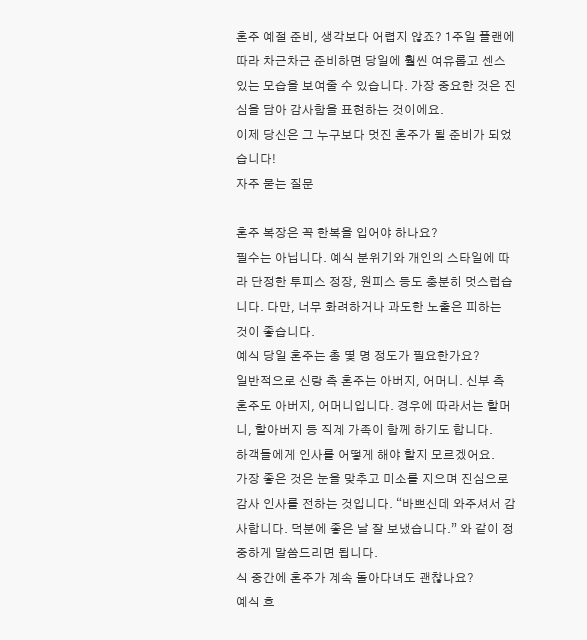혼주 예절 준비, 생각보다 어렵지 않죠? 1주일 플랜에 따라 차근차근 준비하면 당일에 훨씬 여유롭고 센스 있는 모습을 보여줄 수 있습니다. 가장 중요한 것은 진심을 담아 감사함을 표현하는 것이에요.
이제 당신은 그 누구보다 멋진 혼주가 될 준비가 되었습니다!
자주 묻는 질문

혼주 복장은 꼭 한복을 입어야 하나요?
필수는 아닙니다. 예식 분위기와 개인의 스타일에 따라 단정한 투피스 정장, 원피스 등도 충분히 멋스럽습니다. 다만, 너무 화려하거나 과도한 노출은 피하는 것이 좋습니다.
예식 당일 혼주는 총 몇 명 정도가 필요한가요?
일반적으로 신랑 측 혼주는 아버지, 어머니. 신부 측 혼주도 아버지, 어머니입니다. 경우에 따라서는 할머니, 할아버지 등 직계 가족이 함께 하기도 합니다.
하객들에게 인사를 어떻게 해야 할지 모르겠어요.
가장 좋은 것은 눈을 맞추고 미소를 지으며 진심으로 감사 인사를 전하는 것입니다. “바쁘신데 와주셔서 감사합니다. 덕분에 좋은 날 잘 보냈습니다.” 와 같이 정중하게 말씀드리면 됩니다.
식 중간에 혼주가 계속 돌아다녀도 괜찮나요?
예식 흐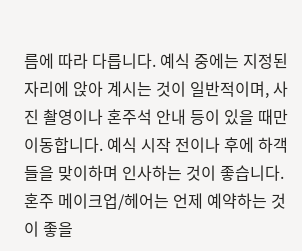름에 따라 다릅니다. 예식 중에는 지정된 자리에 앉아 계시는 것이 일반적이며, 사진 촬영이나 혼주석 안내 등이 있을 때만 이동합니다. 예식 시작 전이나 후에 하객들을 맞이하며 인사하는 것이 좋습니다.
혼주 메이크업/헤어는 언제 예약하는 것이 좋을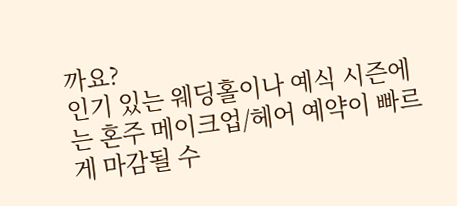까요?
인기 있는 웨딩홀이나 예식 시즌에는 혼주 메이크업/헤어 예약이 빠르게 마감될 수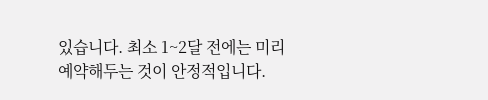있습니다. 최소 1~2달 전에는 미리 예약해두는 것이 안정적입니다.